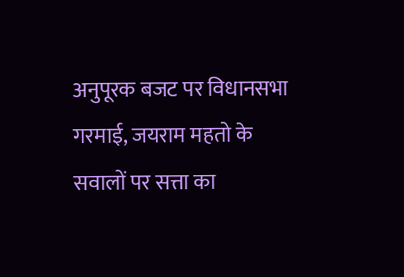अनुपूरक बजट पर विधानसभा गरमाई, जयराम महतो के सवालों पर सत्ता का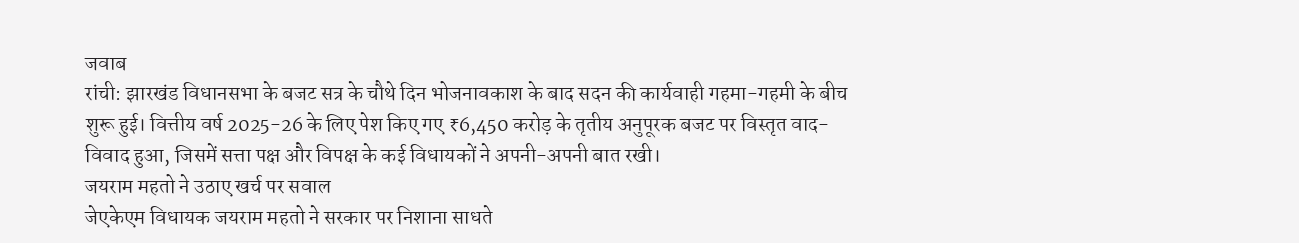जवाब
रांची: झारखंड विधानसभा के बजट सत्र के चौथे दिन भोजनावकाश के बाद सदन की कार्यवाही गहमा-गहमी के बीच शुरू हुई। वित्तीय वर्ष 2025-26 के लिए पेश किए गए ₹6,450 करोड़ के तृतीय अनुपूरक बजट पर विस्तृत वाद-विवाद हुआ, जिसमें सत्ता पक्ष और विपक्ष के कई विधायकों ने अपनी-अपनी बात रखी।
जयराम महतो ने उठाए खर्च पर सवाल
जेएकेएम विधायक जयराम महतो ने सरकार पर निशाना साधते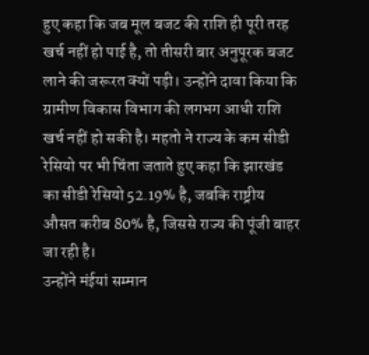हुए कहा कि जब मूल बजट की राशि ही पूरी तरह खर्च नहीं हो पाई है, तो तीसरी बार अनुपूरक बजट लाने की जरूरत क्यों पड़ी। उन्होंने दावा किया कि ग्रामीण विकास विभाग की लगभग आधी राशि खर्च नहीं हो सकी है। महतो ने राज्य के कम सीडी रेसियो पर भी चिंता जताते हुए कहा कि झारखंड का सीडी रेसियो 52.19% है, जबकि राष्ट्रीय औसत करीब 80% है, जिससे राज्य की पूंजी बाहर जा रही है।
उन्होंने मंईयां सम्मान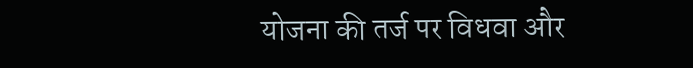योजना की तर्ज पर विधवा और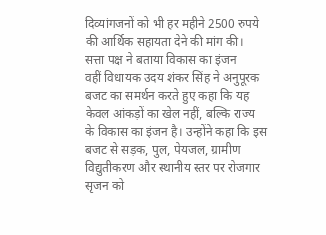दिव्यांगजनों को भी हर महीने 2500 रुपये की आर्थिक सहायता देने की मांग की।
सत्ता पक्ष ने बताया विकास का इंजन
वहीं विधायक उदय शंकर सिंह ने अनुपूरक बजट का समर्थन करते हुए कहा कि यह केवल आंकड़ों का खेल नहीं, बल्कि राज्य के विकास का इंजन है। उन्होंने कहा कि इस बजट से सड़क, पुल, पेयजल, ग्रामीण विद्युतीकरण और स्थानीय स्तर पर रोजगार सृजन को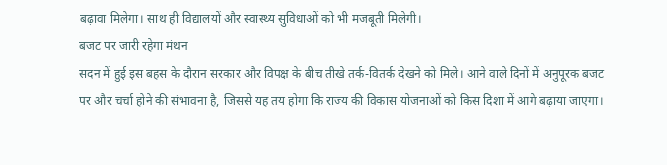बढ़ावा मिलेगा। साथ ही विद्यालयों और स्वास्थ्य सुविधाओं को भी मजबूती मिलेगी।
बजट पर जारी रहेगा मंथन
सदन में हुई इस बहस के दौरान सरकार और विपक्ष के बीच तीखे तर्क-वितर्क देखने को मिले। आने वाले दिनों में अनुपूरक बजट पर और चर्चा होने की संभावना है, जिससे यह तय होगा कि राज्य की विकास योजनाओं को किस दिशा में आगे बढ़ाया जाएगा।